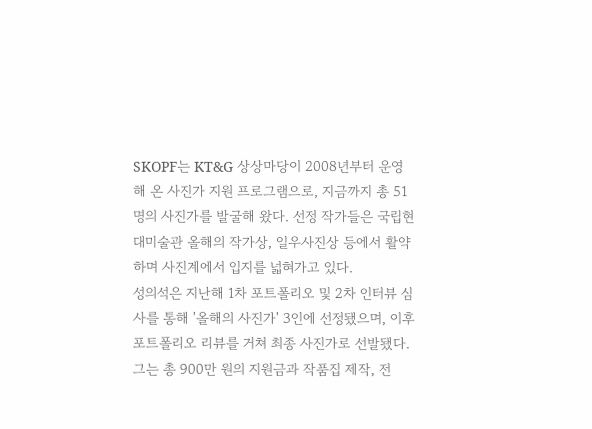SKOPF는 KT&G 상상마당이 2008년부터 운영해 온 사진가 지원 프로그램으로, 지금까지 총 51명의 사진가를 발굴해 왔다. 선정 작가들은 국립현대미술관 올해의 작가상, 일우사진상 등에서 활약하며 사진계에서 입지를 넓혀가고 있다.
성의석은 지난해 1차 포트폴리오 및 2차 인터뷰 심사를 통해 '올해의 사진가' 3인에 선정됐으며, 이후 포트폴리오 리뷰를 거쳐 최종 사진가로 선발됐다. 그는 총 900만 원의 지원금과 작품집 제작, 전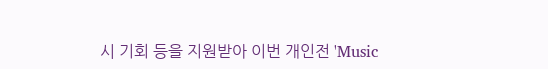시 기회 등을 지원받아 이번 개인전 'Music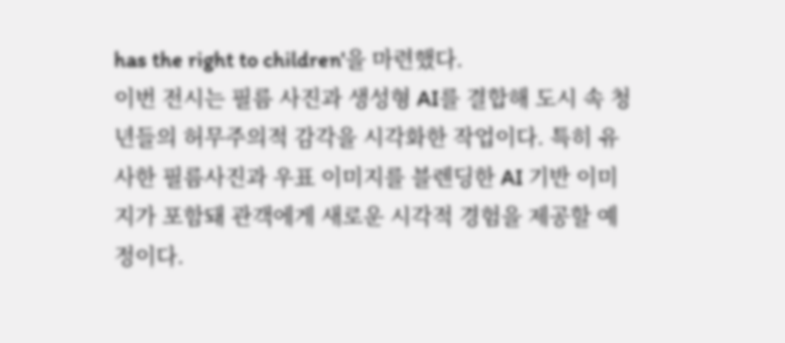has the right to children'을 마련했다.
이번 전시는 필름 사진과 생성형 AI를 결합해 도시 속 청년들의 허무주의적 감각을 시각화한 작업이다. 특히 유사한 필름사진과 우표 이미지를 블렌딩한 AI 기반 이미지가 포함돼 관객에게 새로운 시각적 경험을 제공할 예정이다.